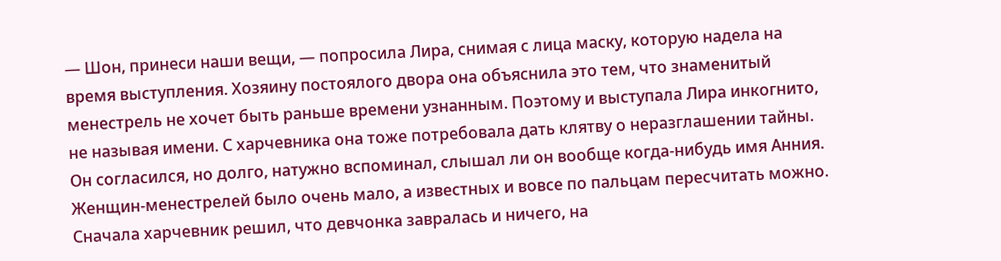— Шон, принеси наши вещи, — попросила Лира, снимая с лица маску, которую надела на время выступления. Хозяину постоялого двора она объяснила это тем, что знаменитый менестрель не хочет быть раньше времени узнанным. Поэтому и выступала Лира инкогнито, не называя имени. С харчевника она тоже потребовала дать клятву о неразглашении тайны. Он согласился, но долго, натужно вспоминал, слышал ли он вообще когда-нибудь имя Анния. Женщин-менестрелей было очень мало, а известных и вовсе по пальцам пересчитать можно. Сначала харчевник решил, что девчонка завралась и ничего, на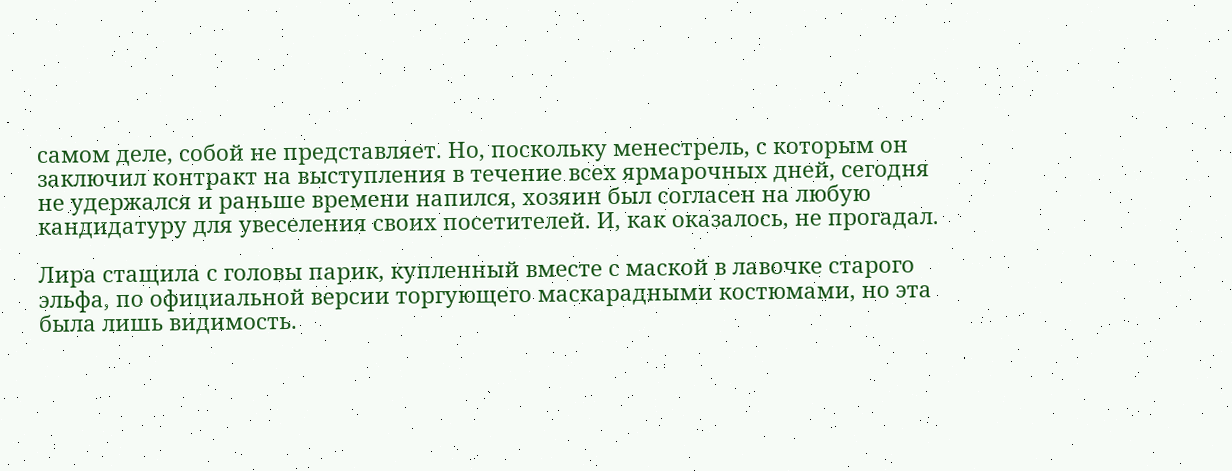самом деле, собой не представляет. Но, поскольку менестрель, с которым он заключил контракт на выступления в течение всех ярмарочных дней, сегодня не удержался и раньше времени напился, хозяин был согласен на любую кандидатуру для увеселения своих посетителей. И, как оказалось, не прогадал.

Лира стащила с головы парик, купленный вместе с маской в лавочке старого эльфа, по официальной версии торгующего маскарадными костюмами, но эта была лишь видимость.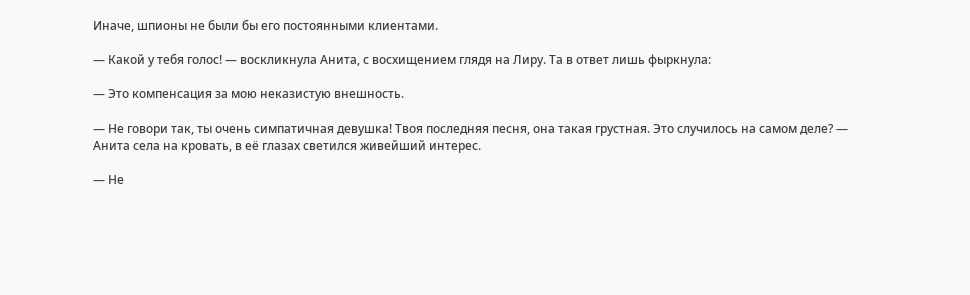Иначе, шпионы не были бы его постоянными клиентами.

— Какой у тебя голос! — воскликнула Анита, с восхищением глядя на Лиру. Та в ответ лишь фыркнула:

— Это компенсация за мою неказистую внешность.

— Не говори так, ты очень симпатичная девушка! Твоя последняя песня, она такая грустная. Это случилось на самом деле? — Анита села на кровать, в её глазах светился живейший интерес.

— Не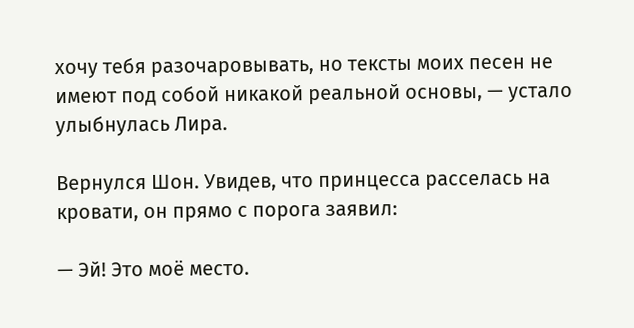хочу тебя разочаровывать, но тексты моих песен не имеют под собой никакой реальной основы, — устало улыбнулась Лира.

Вернулся Шон. Увидев, что принцесса расселась на кровати, он прямо с порога заявил:

— Эй! Это моё место.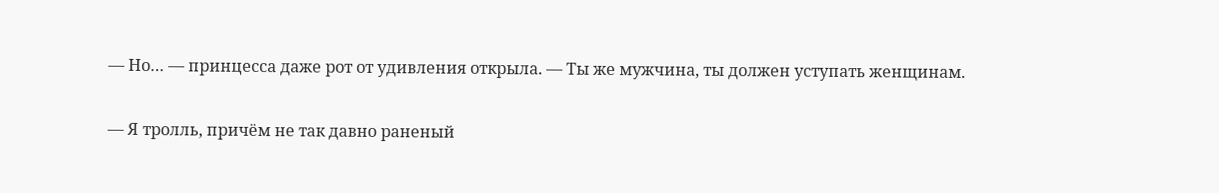— Но… — принцесса даже рот от удивления открыла. — Ты же мужчина, ты должен уступать женщинам.

— Я тролль, причём не так давно раненый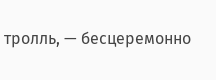тролль, — бесцеремонно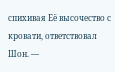спихивая Её высочество с кровати, ответствовал Шон. —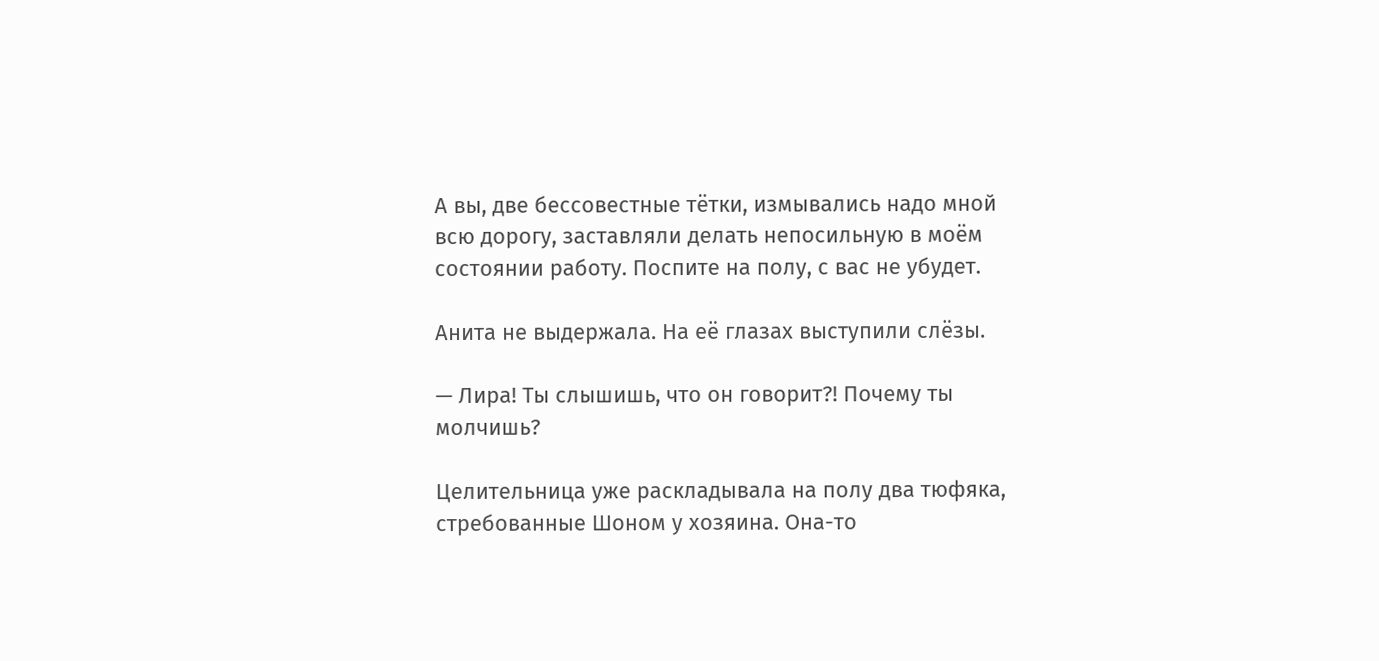А вы, две бессовестные тётки, измывались надо мной всю дорогу, заставляли делать непосильную в моём состоянии работу. Поспите на полу, с вас не убудет.

Анита не выдержала. На её глазах выступили слёзы.

— Лира! Ты слышишь, что он говорит?! Почему ты молчишь?

Целительница уже раскладывала на полу два тюфяка, стребованные Шоном у хозяина. Она-то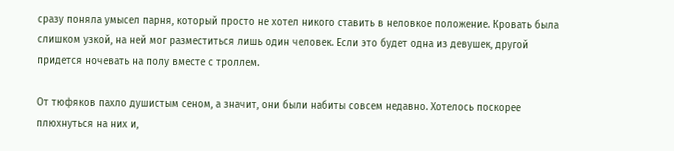сразу поняла умысел парня, который просто не хотел никого ставить в неловкое положение. Кровать была слишком узкой, на ней мог разместиться лишь один человек. Если это будет одна из девушек, другой придется ночевать на полу вместе с троллем.

От тюфяков пахло душистым сеном, а значит, они были набиты совсем недавно. Хотелось поскорее плюхнуться на них и,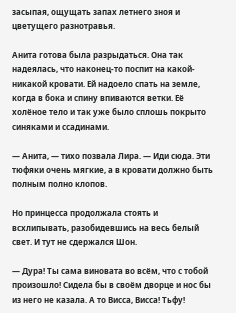засыпая, ощущать запах летнего зноя и цветущего разнотравья.

Анита готова была разрыдаться. Она так надеялась, что наконец-то поспит на какой-никакой кровати. Ей надоело спать на земле, когда в бока и спину впиваются ветки. Её холёное тело и так уже было сплошь покрыто синяками и ссадинами.

— Анита, — тихо позвала Лира. — Иди сюда. Эти тюфяки очень мягкие, а в кровати должно быть полным полно клопов.

Но принцесса продолжала стоять и всхлипывать, разобидевшись на весь белый свет. И тут не сдержался Шон.

— Дура! Ты сама виновата во всём, что с тобой произошло! Сидела бы в своём дворце и нос бы из него не казала. А то Висса, Висса! Тьфу!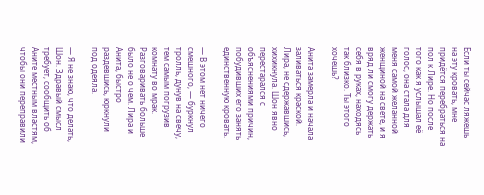Если ты сейчас ляжешь на эту кровать, мне придётся перебраться на пол к Лире. Но после того как я услышал её голос, она стала для меня самой желанной женщиной на свете, и я вряд ли смогу держать себя в руках, находясь так близко. Ты этого хочешь?

Анита замерла и начала заливаться краской. Лира, не сдержавшись, хихикнула. Шон явно перестарался с объяснениями причин, побудивших его занять единственную кровать.

— В этом нет ничего смешного, — буркнул тролль, дунув на свечу, тем самым погрузив комнату во мрак. Разговаривать больше было не о чем. Лира и Анита, быстро раздевшись, юркнули под одеяла.

— Я не знаю, что делать, Шон. Здравый смысл требует, сообщить об Аните местным властям, чтобы они переправили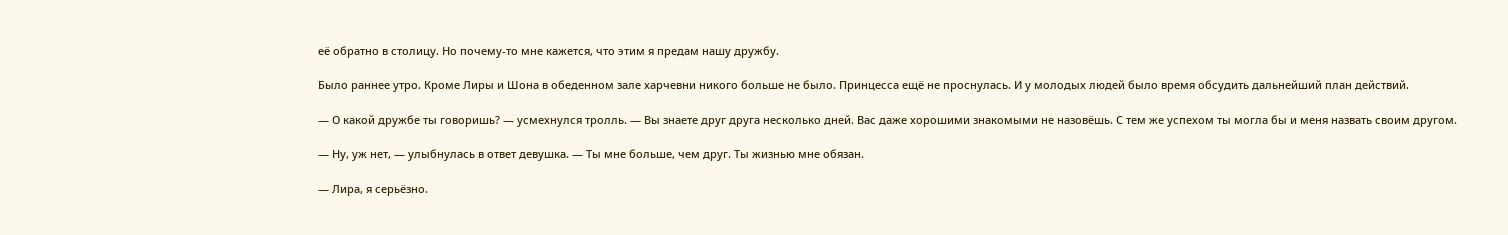её обратно в столицу. Но почему-то мне кажется, что этим я предам нашу дружбу.

Было раннее утро. Кроме Лиры и Шона в обеденном зале харчевни никого больше не было. Принцесса ещё не проснулась. И у молодых людей было время обсудить дальнейший план действий.

— О какой дружбе ты говоришь? — усмехнулся тролль. — Вы знаете друг друга несколько дней. Вас даже хорошими знакомыми не назовёшь. С тем же успехом ты могла бы и меня назвать своим другом.

— Ну, уж нет, — улыбнулась в ответ девушка. — Ты мне больше, чем друг. Ты жизнью мне обязан.

— Лира, я серьёзно.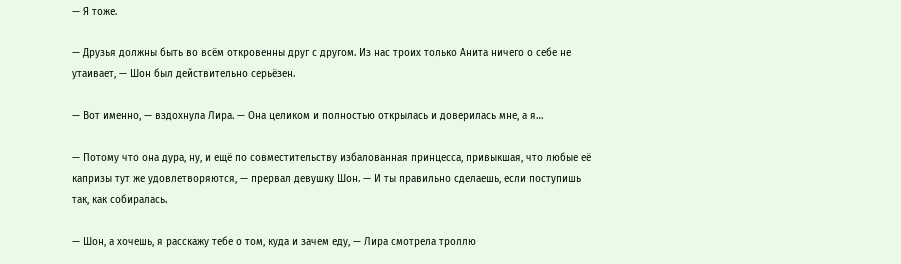— Я тоже.

— Друзья должны быть во всём откровенны друг с другом. Из нас троих только Анита ничего о себе не утаивает, — Шон был действительно серьёзен.

— Вот именно, — вздохнула Лира. — Она целиком и полностью открылась и доверилась мне, а я…

— Потому что она дура, ну, и ещё по совместительству избалованная принцесса, привыкшая, что любые её капризы тут же удовлетворяются, — прервал девушку Шон. — И ты правильно сделаешь, если поступишь так, как собиралась.

— Шон, а хочешь, я расскажу тебе о том, куда и зачем еду, — Лира смотрела троллю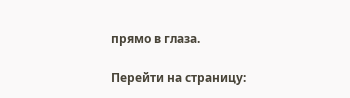прямо в глаза.

Перейти на страницу: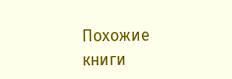Похожие книги